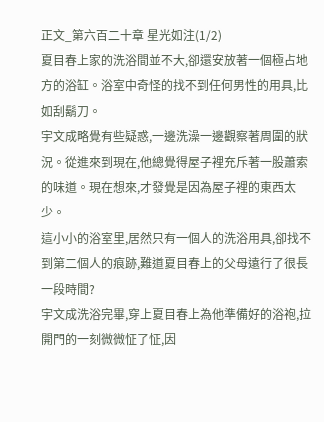正文_第六百二十章 星光如注(1/2)
夏目春上家的洗浴間並不大,卻還安放著一個極占地方的浴缸。浴室中奇怪的找不到任何男性的用具,比如刮鬍刀。
宇文成略覺有些疑惑,一邊洗澡一邊觀察著周圍的狀況。從進來到現在,他總覺得屋子裡充斥著一股蕭索的味道。現在想來,才發覺是因為屋子裡的東西太少。
這小小的浴室里,居然只有一個人的洗浴用具,卻找不到第二個人的痕跡,難道夏目春上的父母遠行了很長一段時間?
宇文成洗浴完畢,穿上夏目春上為他準備好的浴袍,拉開門的一刻微微怔了怔,因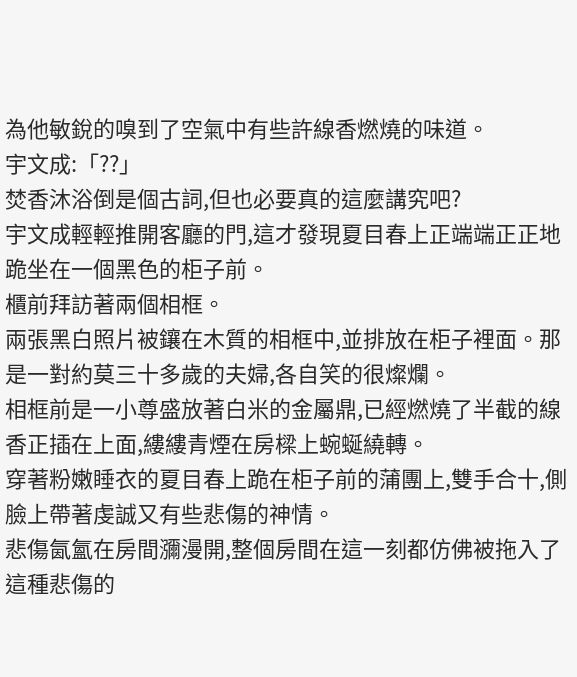為他敏銳的嗅到了空氣中有些許線香燃燒的味道。
宇文成:「??」
焚香沐浴倒是個古詞,但也必要真的這麼講究吧?
宇文成輕輕推開客廳的門,這才發現夏目春上正端端正正地跪坐在一個黑色的柜子前。
櫃前拜訪著兩個相框。
兩張黑白照片被鑲在木質的相框中,並排放在柜子裡面。那是一對約莫三十多歲的夫婦,各自笑的很燦爛。
相框前是一小尊盛放著白米的金屬鼎,已經燃燒了半截的線香正插在上面,縷縷青煙在房樑上蜿蜒繞轉。
穿著粉嫩睡衣的夏目春上跪在柜子前的蒲團上,雙手合十,側臉上帶著虔誠又有些悲傷的神情。
悲傷氤氳在房間瀰漫開,整個房間在這一刻都仿佛被拖入了這種悲傷的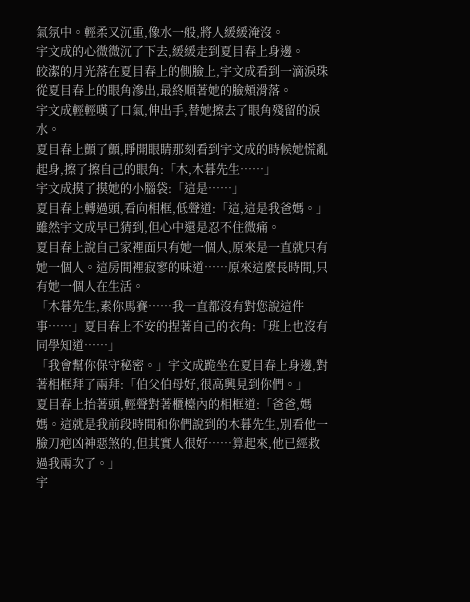氣氛中。輕柔又沉重,像水一般,將人緩緩淹沒。
宇文成的心微微沉了下去,緩緩走到夏目春上身邊。
皎潔的月光落在夏目春上的側臉上,宇文成看到一滴淚珠從夏目春上的眼角滲出,最終順著她的臉頰滑落。
宇文成輕輕嘆了口氣,伸出手,替她擦去了眼角殘留的淚水。
夏目春上顫了顫,睜開眼睛那刻看到宇文成的時候她慌亂起身,擦了擦自己的眼角:「木,木暮先生……」
宇文成摸了摸她的小腦袋:「這是……」
夏目春上轉過頭,看向相框,低聲道:「這,這是我爸媽。」
雖然宇文成早已猜到,但心中還是忍不住微痛。
夏目春上說自己家裡面只有她一個人,原來是一直就只有她一個人。這房間裡寂寥的味道……原來這麼長時間,只有她一個人在生活。
「木暮先生,素你馬賽……我一直都沒有對您說這件事……」夏目春上不安的捏著自己的衣角:「班上也沒有同學知道……」
「我會幫你保守秘密。」宇文成跪坐在夏目春上身邊,對著相框拜了兩拜:「伯父伯母好,很高興見到你們。」
夏目春上抬著頭,輕聲對著櫃檯內的相框道:「爸爸,媽媽。這就是我前段時間和你們說到的木暮先生,別看他一臉刀疤凶神惡煞的,但其實人很好……算起來,他已經救過我兩次了。」
宇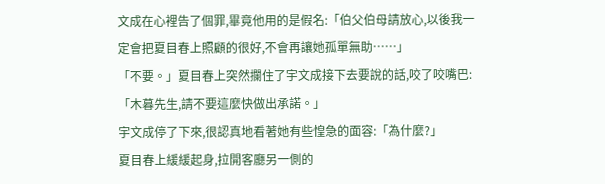文成在心裡告了個罪,畢竟他用的是假名:「伯父伯母請放心,以後我一定會把夏目春上照顧的很好,不會再讓她孤單無助……」
「不要。」夏目春上突然攔住了宇文成接下去要說的話,咬了咬嘴巴:「木暮先生,請不要這麼快做出承諾。」
宇文成停了下來,很認真地看著她有些惶急的面容:「為什麼?」
夏目春上緩緩起身,拉開客廳另一側的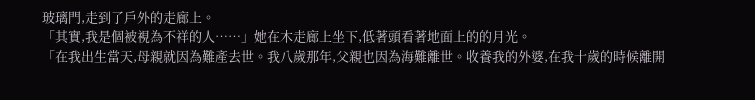玻璃門,走到了戶外的走廊上。
「其實,我是個被視為不祥的人……」她在木走廊上坐下,低著頭看著地面上的的月光。
「在我出生當天,母親就因為難產去世。我八歲那年,父親也因為海難離世。收養我的外婆,在我十歲的時候離開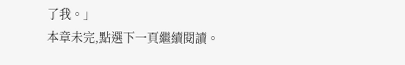了我。」
本章未完,點選下一頁繼續閱讀。